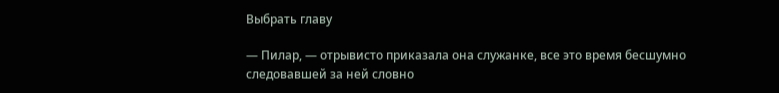Выбрать главу

— Пилар, — отрывисто приказала она служанке, все это время бесшумно следовавшей за ней словно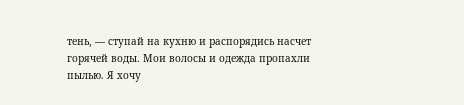тень, — ступай на кухню и распорядись насчет горячей воды. Мои волосы и одежда пропахли пылью. Я хочу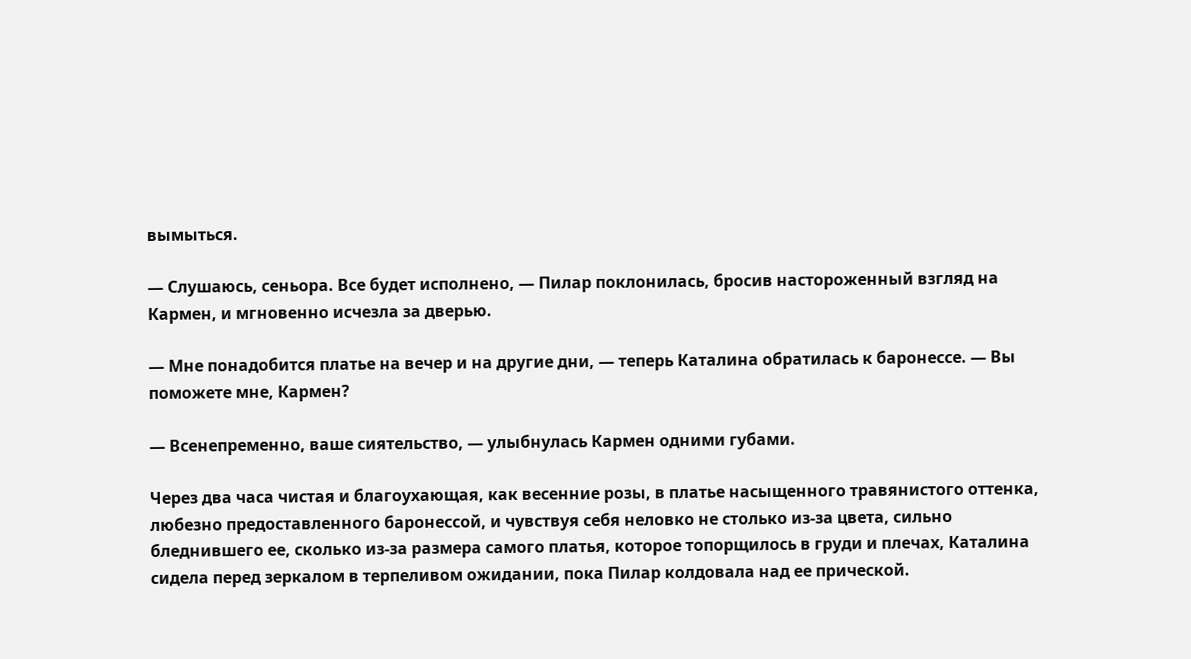вымыться.

— Слушаюсь, сеньора. Все будет исполнено, — Пилар поклонилась, бросив настороженный взгляд на Кармен, и мгновенно исчезла за дверью.

— Мне понадобится платье на вечер и на другие дни, — теперь Каталина обратилась к баронессе. — Вы поможете мне, Кармен?

— Всенепременно, ваше сиятельство, — улыбнулась Кармен одними губами.

Через два часа чистая и благоухающая, как весенние розы, в платье насыщенного травянистого оттенка, любезно предоставленного баронессой, и чувствуя себя неловко не столько из-за цвета, сильно бледнившего ее, сколько из-за размера самого платья, которое топорщилось в груди и плечах, Каталина сидела перед зеркалом в терпеливом ожидании, пока Пилар колдовала над ее прической.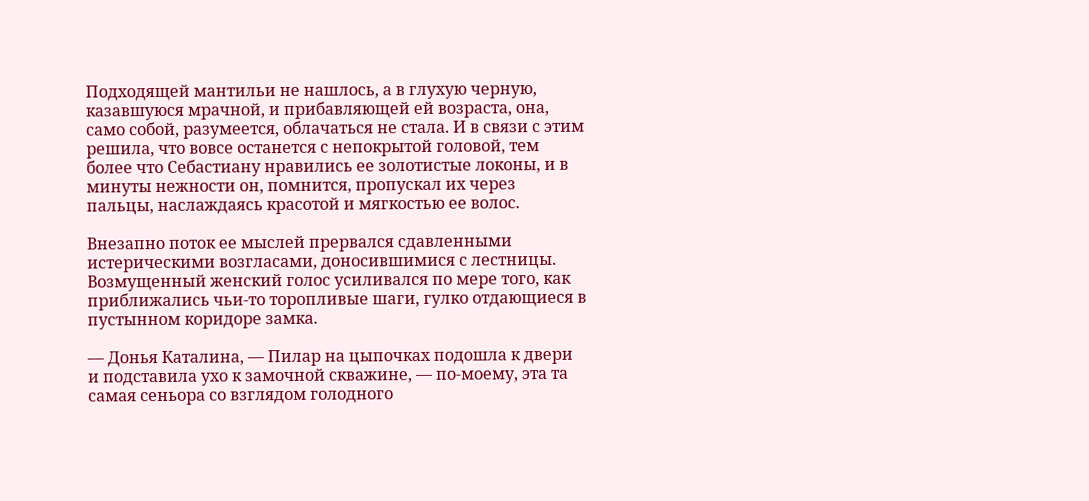Подходящей мантильи не нашлось, а в глухую черную, казавшуюся мрачной, и прибавляющей ей возраста, она, само собой, разумеется, облачаться не стала. И в связи с этим решила, что вовсе останется с непокрытой головой, тем более что Себастиану нравились ее золотистые локоны, и в минуты нежности он, помнится, пропускал их через пальцы, наслаждаясь красотой и мягкостью ее волос.

Внезапно поток ее мыслей прервался сдавленными истерическими возгласами, доносившимися с лестницы. Возмущенный женский голос усиливался по мере того, как приближались чьи-то торопливые шаги, гулко отдающиеся в пустынном коридоре замка.

— Донья Каталина, — Пилар на цыпочках подошла к двери и подставила ухо к замочной скважине, — по-моему, эта та самая сеньора со взглядом голодного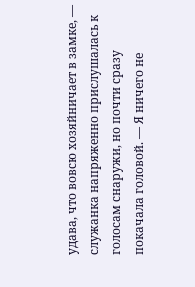удава, что вовсю хозяйничает в замке, — служанка напряженно прислушалась к голосам снаружи, но почти сразу покачала головой. — Я ничего не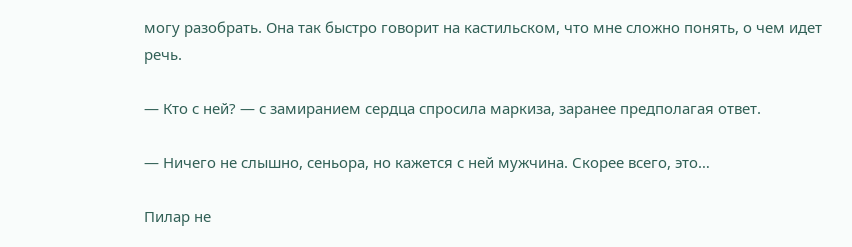могу разобрать. Она так быстро говорит на кастильском, что мне сложно понять, о чем идет речь.

— Кто с ней? — с замиранием сердца спросила маркиза, заранее предполагая ответ.

— Ничего не слышно, сеньора, но кажется с ней мужчина. Скорее всего, это…

Пилар не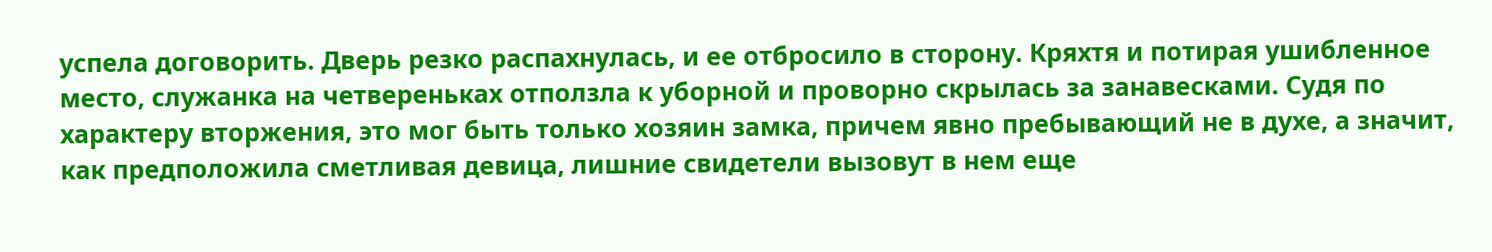успела договорить. Дверь резко распахнулась, и ее отбросило в сторону. Кряхтя и потирая ушибленное место, служанка на четвереньках отползла к уборной и проворно скрылась за занавесками. Судя по характеру вторжения, это мог быть только хозяин замка, причем явно пребывающий не в духе, а значит, как предположила сметливая девица, лишние свидетели вызовут в нем еще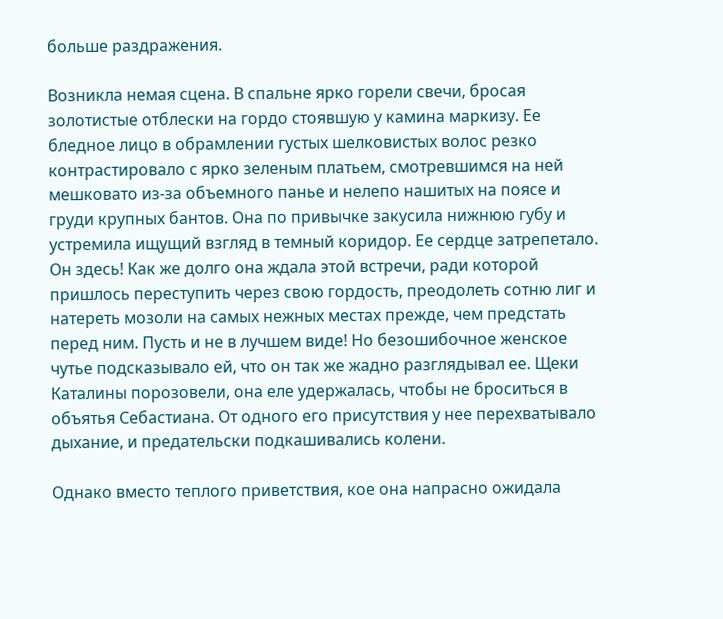больше раздражения.

Возникла немая сцена. В спальне ярко горели свечи, бросая золотистые отблески на гордо стоявшую у камина маркизу. Ее бледное лицо в обрамлении густых шелковистых волос резко контрастировало с ярко зеленым платьем, смотревшимся на ней мешковато из-за объемного панье и нелепо нашитых на поясе и груди крупных бантов. Она по привычке закусила нижнюю губу и устремила ищущий взгляд в темный коридор. Ее сердце затрепетало. Он здесь! Как же долго она ждала этой встречи, ради которой пришлось переступить через свою гордость, преодолеть сотню лиг и натереть мозоли на самых нежных местах прежде, чем предстать перед ним. Пусть и не в лучшем виде! Но безошибочное женское чутье подсказывало ей, что он так же жадно разглядывал ее. Щеки Каталины порозовели, она еле удержалась, чтобы не броситься в объятья Себастиана. От одного его присутствия у нее перехватывало дыхание, и предательски подкашивались колени.

Однако вместо теплого приветствия, кое она напрасно ожидала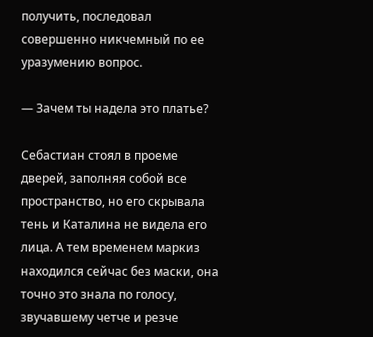получить, последовал совершенно никчемный по ее уразумению вопрос.

— Зачем ты надела это платье?

Себастиан стоял в проеме дверей, заполняя собой все пространство, но его скрывала тень и Каталина не видела его лица. А тем временем маркиз находился сейчас без маски, она точно это знала по голосу, звучавшему четче и резче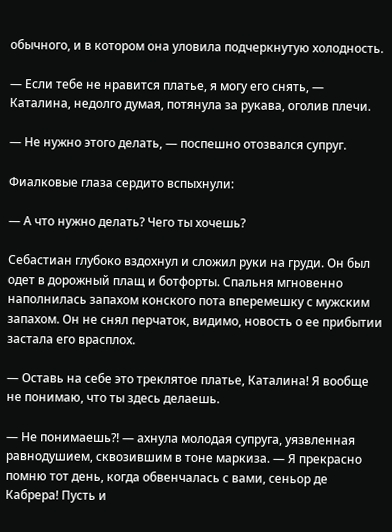обычного, и в котором она уловила подчеркнутую холодность.

— Если тебе не нравится платье, я могу его снять, — Каталина, недолго думая, потянула за рукава, оголив плечи.

— Не нужно этого делать, — поспешно отозвался супруг.

Фиалковые глаза сердито вспыхнули:

— А что нужно делать? Чего ты хочешь?

Себастиан глубоко вздохнул и сложил руки на груди. Он был одет в дорожный плащ и ботфорты. Спальня мгновенно наполнилась запахом конского пота вперемешку с мужским запахом. Он не снял перчаток, видимо, новость о ее прибытии застала его врасплох.

— Оставь на себе это треклятое платье, Каталина! Я вообще не понимаю, что ты здесь делаешь.

— Не понимаешь?! — ахнула молодая супруга, уязвленная равнодушием, сквозившим в тоне маркиза. — Я прекрасно помню тот день, когда обвенчалась с вами, сеньор де Кабрера! Пусть и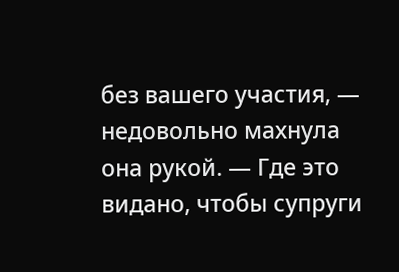без вашего участия, — недовольно махнула она рукой. — Где это видано, чтобы супруги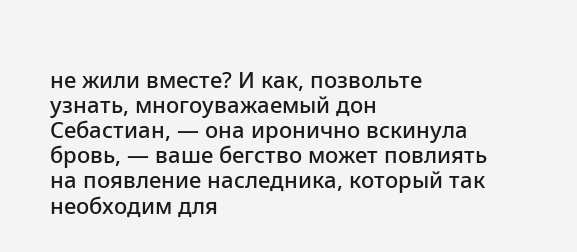не жили вместе? И как, позвольте узнать, многоуважаемый дон Себастиан, — она иронично вскинула бровь, — ваше бегство может повлиять на появление наследника, который так необходим для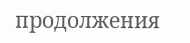продолжения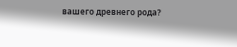вашего древнего рода?